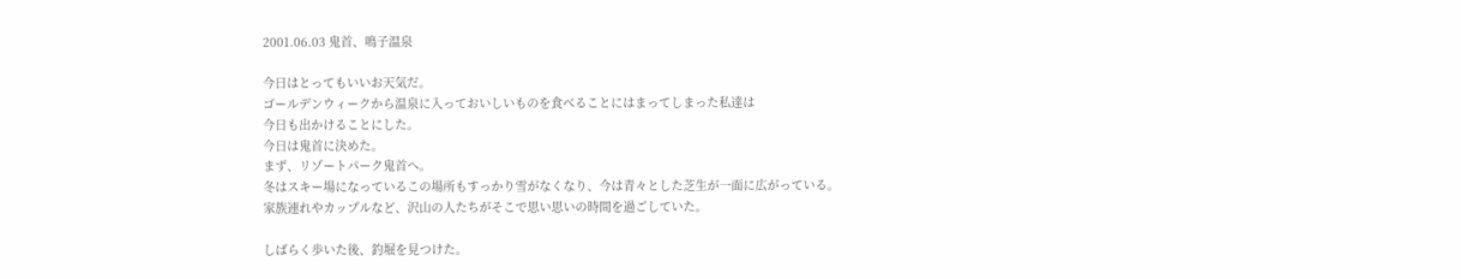2001.06.03 鬼首、鳴子温泉

今日はとってもいいお天気だ。
ゴールデンウィークから温泉に入っておいしいものを食べることにはまってしまった私達は
今日も出かけることにした。
今日は鬼首に決めた。
まず、リゾートパーク鬼首へ。
冬はスキー場になっているこの場所もすっかり雪がなくなり、今は青々とした芝生が一面に広がっている。
家族連れやカップルなど、沢山の人たちがそこで思い思いの時間を過ごしていた。

しばらく歩いた後、釣堀を見つけた。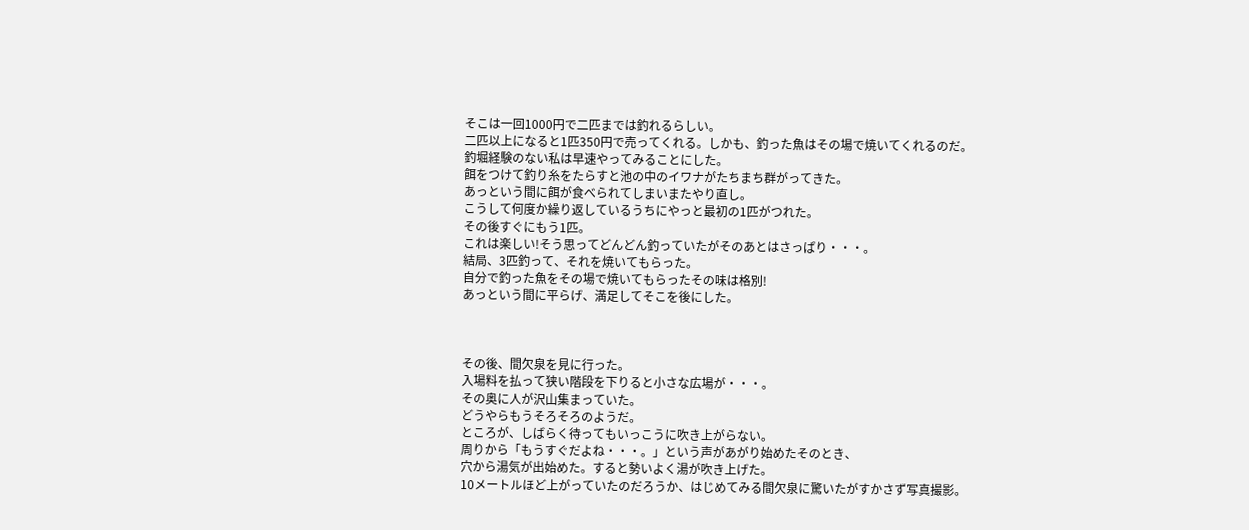そこは一回1000円で二匹までは釣れるらしい。
二匹以上になると1匹350円で売ってくれる。しかも、釣った魚はその場で焼いてくれるのだ。
釣堀経験のない私は早速やってみることにした。
餌をつけて釣り糸をたらすと池の中のイワナがたちまち群がってきた。
あっという間に餌が食べられてしまいまたやり直し。
こうして何度か繰り返しているうちにやっと最初の1匹がつれた。
その後すぐにもう1匹。
これは楽しい!そう思ってどんどん釣っていたがそのあとはさっぱり・・・。
結局、3匹釣って、それを焼いてもらった。
自分で釣った魚をその場で焼いてもらったその味は格別!
あっという間に平らげ、満足してそこを後にした。



その後、間欠泉を見に行った。
入場料を払って狭い階段を下りると小さな広場が・・・。
その奥に人が沢山集まっていた。
どうやらもうそろそろのようだ。
ところが、しばらく待ってもいっこうに吹き上がらない。
周りから「もうすぐだよね・・・。」という声があがり始めたそのとき、
穴から湯気が出始めた。すると勢いよく湯が吹き上げた。
10メートルほど上がっていたのだろうか、はじめてみる間欠泉に驚いたがすかさず写真撮影。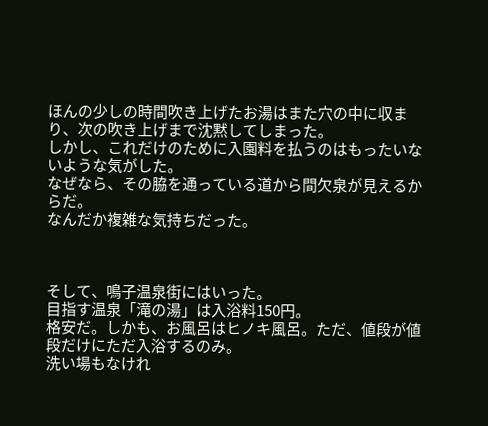ほんの少しの時間吹き上げたお湯はまた穴の中に収まり、次の吹き上げまで沈黙してしまった。
しかし、これだけのために入園料を払うのはもったいないような気がした。
なぜなら、その脇を通っている道から間欠泉が見えるからだ。
なんだか複雑な気持ちだった。



そして、鳴子温泉街にはいった。
目指す温泉「滝の湯」は入浴料150円。
格安だ。しかも、お風呂はヒノキ風呂。ただ、値段が値段だけにただ入浴するのみ。
洗い場もなけれ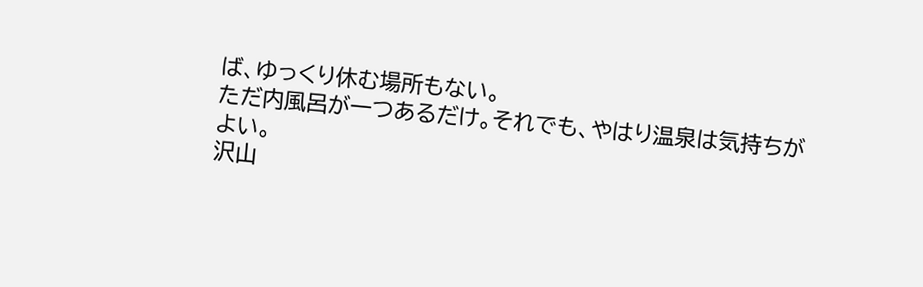ば、ゆっくり休む場所もない。
ただ内風呂が一つあるだけ。それでも、やはり温泉は気持ちがよい。
沢山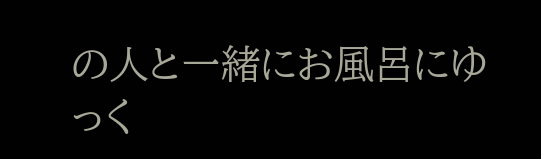の人と一緒にお風呂にゆっく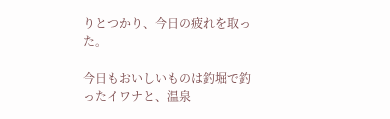りとつかり、今日の疲れを取った。

今日もおいしいものは釣堀で釣ったイワナと、温泉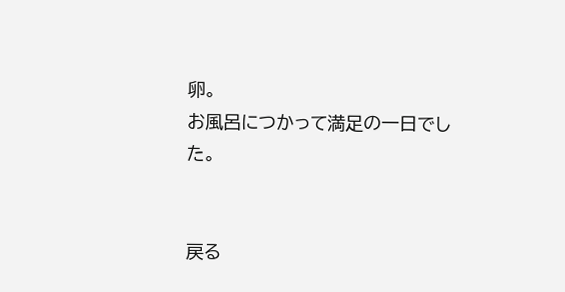卵。
お風呂につかって満足の一日でした。


戻る